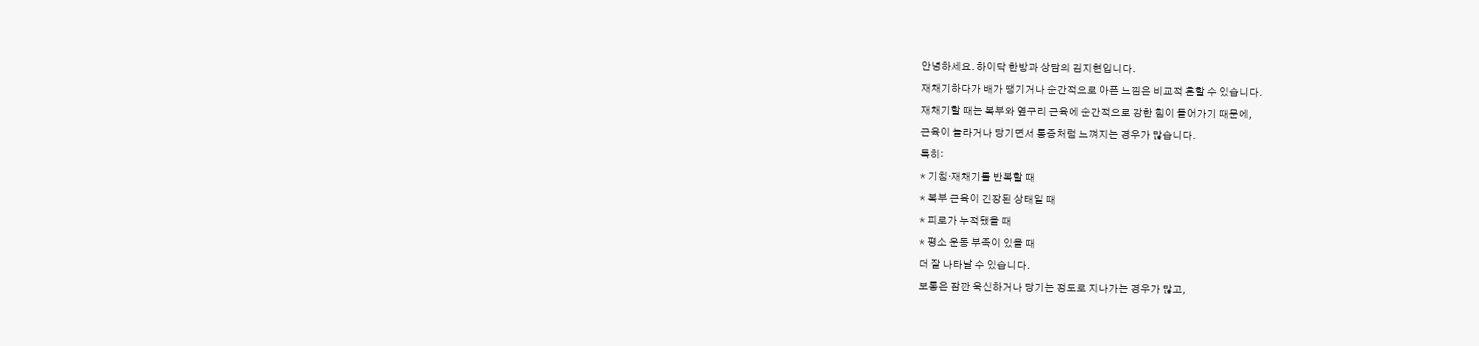안녕하세요. 하이닥 한방과 상담의 김지현입니다.
재채기하다가 배가 땡기거나 순간적으로 아픈 느낌은 비교적 흔할 수 있습니다.
재채기할 때는 복부와 옆구리 근육에 순간적으로 강한 힘이 들어가기 때문에,
근육이 놀라거나 당기면서 통증처럼 느껴지는 경우가 많습니다.
특히:
* 기침·재채기를 반복할 때
* 복부 근육이 긴장된 상태일 때
* 피로가 누적됐을 때
* 평소 운동 부족이 있을 때
더 잘 나타날 수 있습니다.
보통은 잠깐 욱신하거나 당기는 정도로 지나가는 경우가 많고,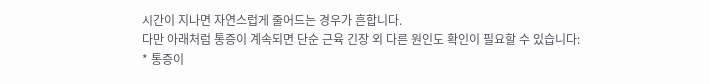시간이 지나면 자연스럽게 줄어드는 경우가 흔합니다.
다만 아래처럼 통증이 계속되면 단순 근육 긴장 외 다른 원인도 확인이 필요할 수 있습니다:
* 통증이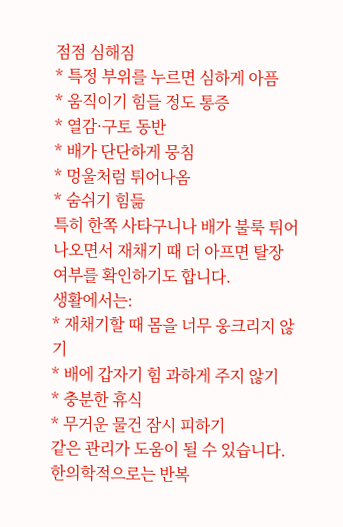점점 심해짐
* 특정 부위를 누르면 심하게 아픔
* 움직이기 힘들 정도 통증
* 열감·구토 동반
* 배가 단단하게 뭉침
* 멍울처럼 튀어나옴
* 숨쉬기 힘듦
특히 한쪽 사타구니나 배가 불룩 튀어나오면서 재채기 때 더 아프면 탈장 여부를 확인하기도 합니다.
생활에서는:
* 재채기할 때 몸을 너무 웅크리지 않기
* 배에 갑자기 힘 과하게 주지 않기
* 충분한 휴식
* 무거운 물건 잠시 피하기
같은 관리가 도움이 될 수 있습니다.
한의학적으로는 반복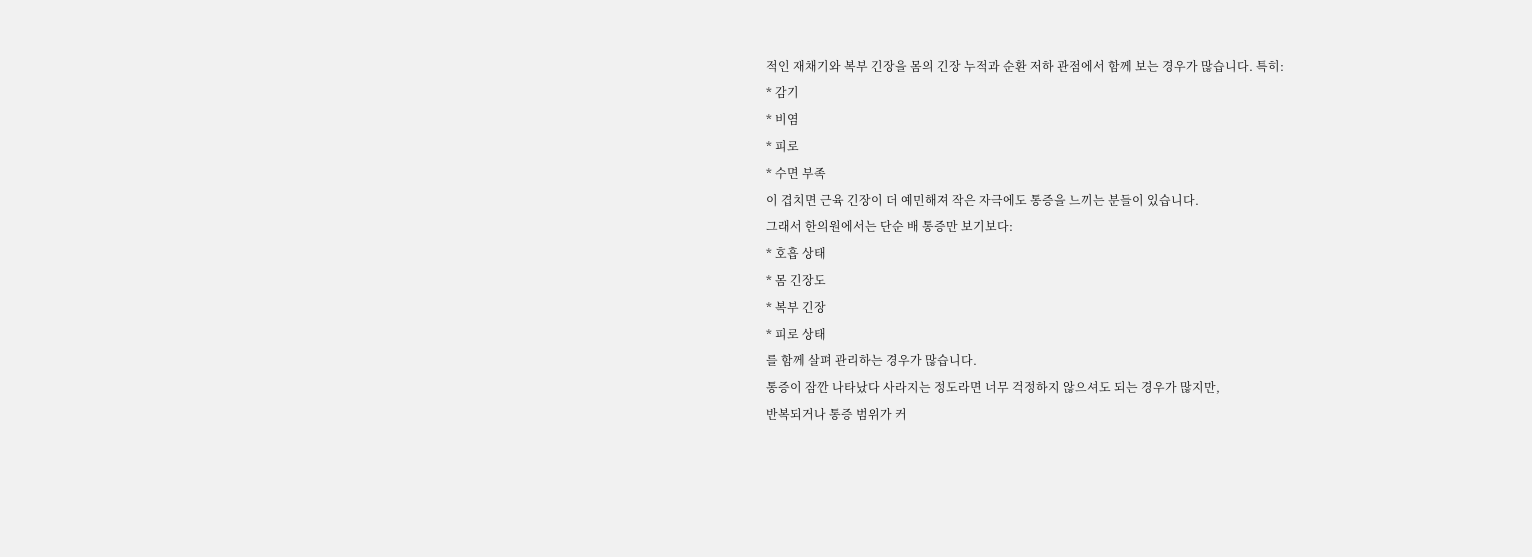적인 재채기와 복부 긴장을 몸의 긴장 누적과 순환 저하 관점에서 함께 보는 경우가 많습니다. 특히:
* 감기
* 비염
* 피로
* 수면 부족
이 겹치면 근육 긴장이 더 예민해져 작은 자극에도 통증을 느끼는 분들이 있습니다.
그래서 한의원에서는 단순 배 통증만 보기보다:
* 호흡 상태
* 몸 긴장도
* 복부 긴장
* 피로 상태
를 함께 살펴 관리하는 경우가 많습니다.
통증이 잠깐 나타났다 사라지는 정도라면 너무 걱정하지 않으셔도 되는 경우가 많지만,
반복되거나 통증 범위가 커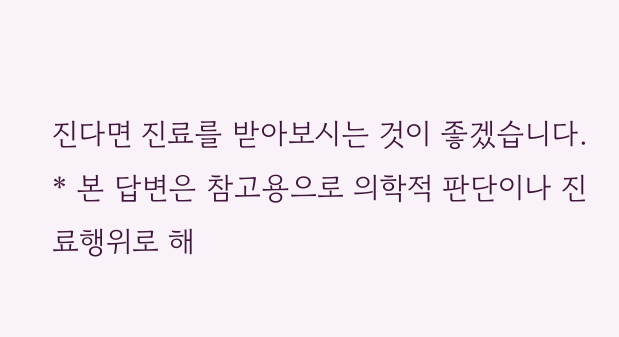진다면 진료를 받아보시는 것이 좋겠습니다.
* 본 답변은 참고용으로 의학적 판단이나 진료행위로 해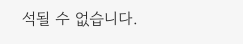석될 수 없습니다.